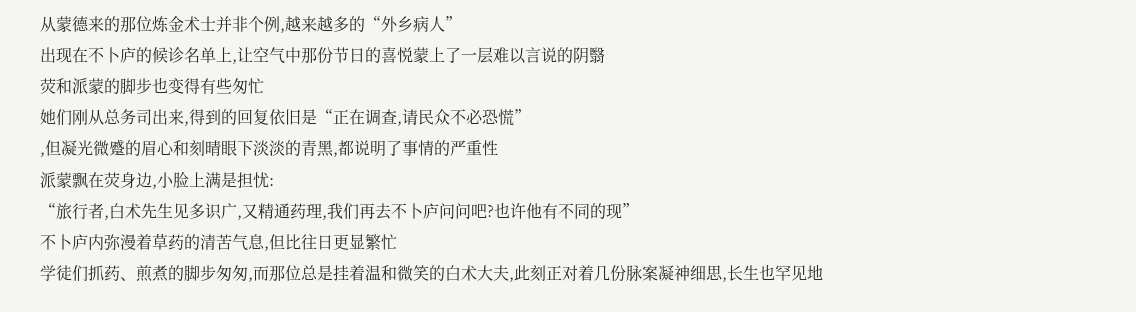从蒙德来的那位炼金术士并非个例,越来越多的“外乡病人”
出现在不卜庐的候诊名单上,让空气中那份节日的喜悦蒙上了一层难以言说的阴翳
荧和派蒙的脚步也变得有些匆忙
她们刚从总务司出来,得到的回复依旧是“正在调查,请民众不必恐慌”
,但凝光微蹙的眉心和刻晴眼下淡淡的青黑,都说明了事情的严重性
派蒙飘在荧身边,小脸上满是担忧:
“旅行者,白术先生见多识广,又精通药理,我们再去不卜庐问问吧?也许他有不同的现”
不卜庐内弥漫着草药的清苦气息,但比往日更显繁忙
学徒们抓药、煎煮的脚步匆匆,而那位总是挂着温和微笑的白术大夫,此刻正对着几份脉案凝神细思,长生也罕见地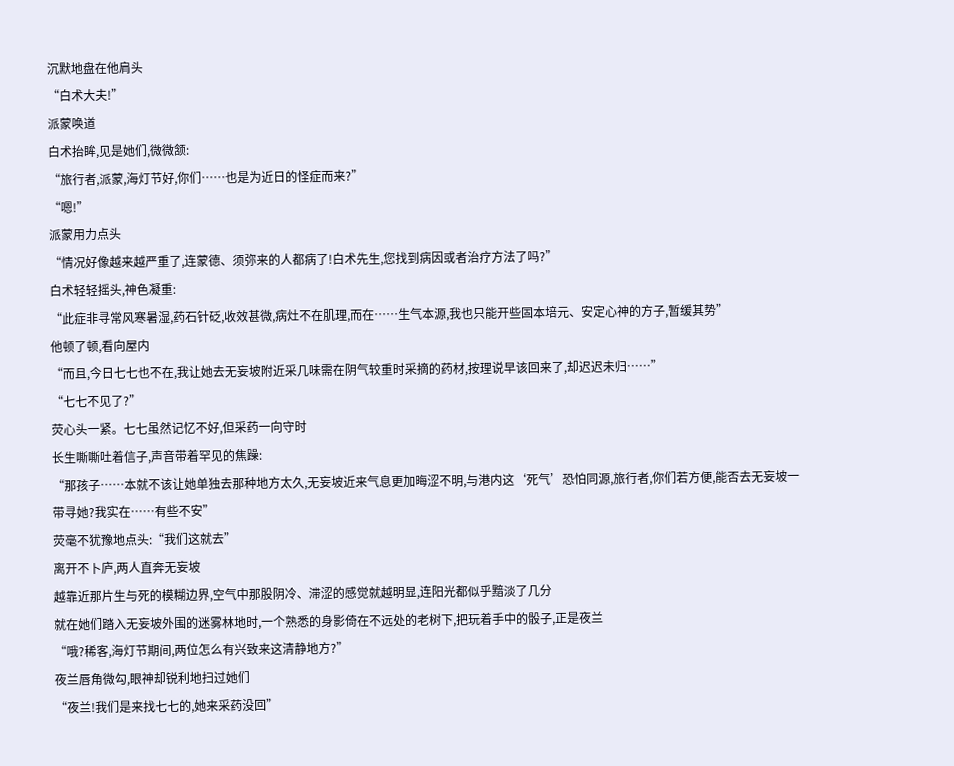沉默地盘在他肩头
“白术大夫!”
派蒙唤道
白术抬眸,见是她们,微微颔:
“旅行者,派蒙,海灯节好,你们……也是为近日的怪症而来?”
“嗯!”
派蒙用力点头
“情况好像越来越严重了,连蒙德、须弥来的人都病了!白术先生,您找到病因或者治疗方法了吗?”
白术轻轻摇头,神色凝重:
“此症非寻常风寒暑湿,药石针砭,收效甚微,病灶不在肌理,而在……生气本源,我也只能开些固本培元、安定心神的方子,暂缓其势”
他顿了顿,看向屋内
“而且,今日七七也不在,我让她去无妄坡附近采几味需在阴气较重时采摘的药材,按理说早该回来了,却迟迟未归……”
“七七不见了?”
荧心头一紧。七七虽然记忆不好,但采药一向守时
长生嘶嘶吐着信子,声音带着罕见的焦躁:
“那孩子……本就不该让她单独去那种地方太久,无妄坡近来气息更加晦涩不明,与港内这‘死气’恐怕同源,旅行者,你们若方便,能否去无妄坡一带寻她?我实在……有些不安”
荧毫不犹豫地点头:“我们这就去”
离开不卜庐,两人直奔无妄坡
越靠近那片生与死的模糊边界,空气中那股阴冷、滞涩的感觉就越明显,连阳光都似乎黯淡了几分
就在她们踏入无妄坡外围的迷雾林地时,一个熟悉的身影倚在不远处的老树下,把玩着手中的骰子,正是夜兰
“哦?稀客,海灯节期间,两位怎么有兴致来这清静地方?”
夜兰唇角微勾,眼神却锐利地扫过她们
“夜兰!我们是来找七七的,她来采药没回”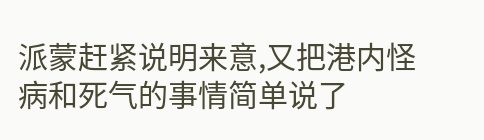派蒙赶紧说明来意,又把港内怪病和死气的事情简单说了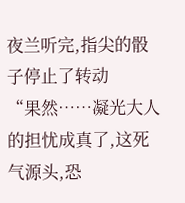夜兰听完,指尖的骰子停止了转动
“果然……凝光大人的担忧成真了,这死气源头,恐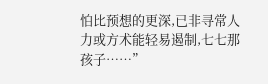怕比预想的更深,已非寻常人力或方术能轻易遏制,七七那孩子……”